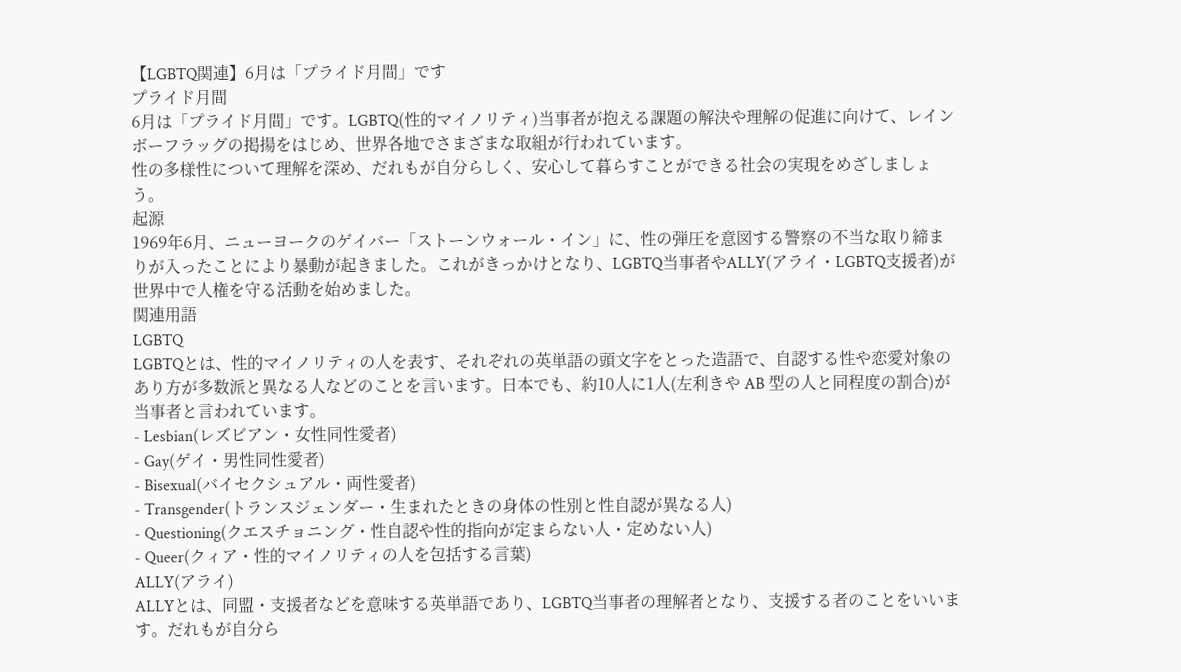【LGBTQ関連】6月は「プライド月間」です
プライド月間
6月は「プライド月間」です。LGBTQ(性的マイノリティ)当事者が抱える課題の解決や理解の促進に向けて、レインボーフラッグの掲揚をはじめ、世界各地でさまざまな取組が行われています。
性の多様性について理解を深め、だれもが自分らしく、安心して暮らすことができる社会の実現をめざしましょう。
起源
1969年6月、ニューヨークのゲイバー「ストーンウォール・イン」に、性の弾圧を意図する警察の不当な取り締まりが入ったことにより暴動が起きました。これがきっかけとなり、LGBTQ当事者やALLY(アライ・LGBTQ支援者)が世界中で人権を守る活動を始めました。
関連用語
LGBTQ
LGBTQとは、性的マイノリティの人を表す、それぞれの英単語の頭文字をとった造語で、自認する性や恋愛対象のあり方が多数派と異なる人などのことを言います。日本でも、約10人に1人(左利きや AB 型の人と同程度の割合)が当事者と言われています。
- Lesbian(レズビアン・女性同性愛者)
- Gay(ゲイ・男性同性愛者)
- Bisexual(バイセクシュアル・両性愛者)
- Transgender(トランスジェンダー・生まれたときの身体の性別と性自認が異なる人)
- Questioning(クエスチョニング・性自認や性的指向が定まらない人・定めない人)
- Queer(クィア・性的マイノリティの人を包括する言葉)
ALLY(アライ)
ALLYとは、同盟・支援者などを意味する英単語であり、LGBTQ当事者の理解者となり、支援する者のことをいいます。だれもが自分ら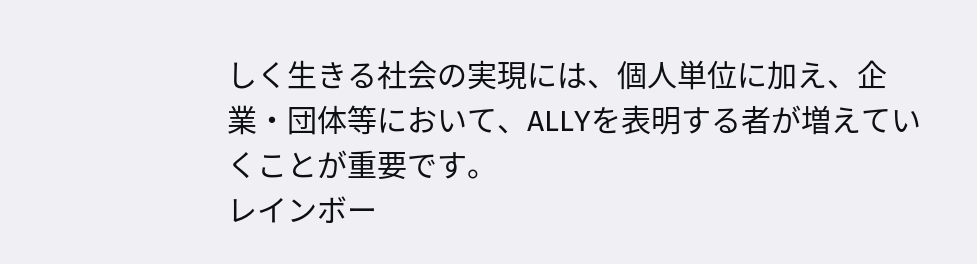しく生きる社会の実現には、個人単位に加え、企業・団体等において、ALLYを表明する者が増えていくことが重要です。
レインボー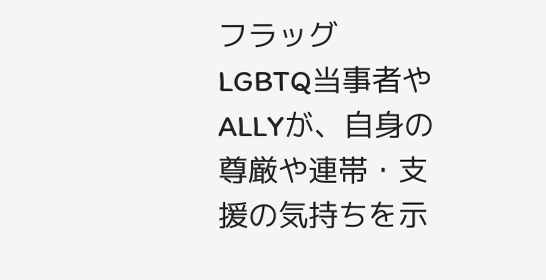フラッグ
LGBTQ当事者やALLYが、自身の尊厳や連帯・支援の気持ちを示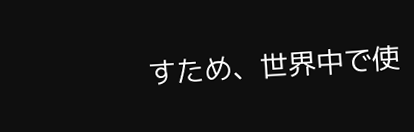すため、世界中で使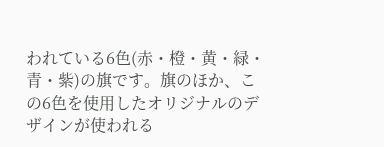われている6色(赤・橙・黄・緑・青・紫)の旗です。旗のほか、この6色を使用したオリジナルのデザインが使われる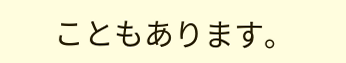こともあります。